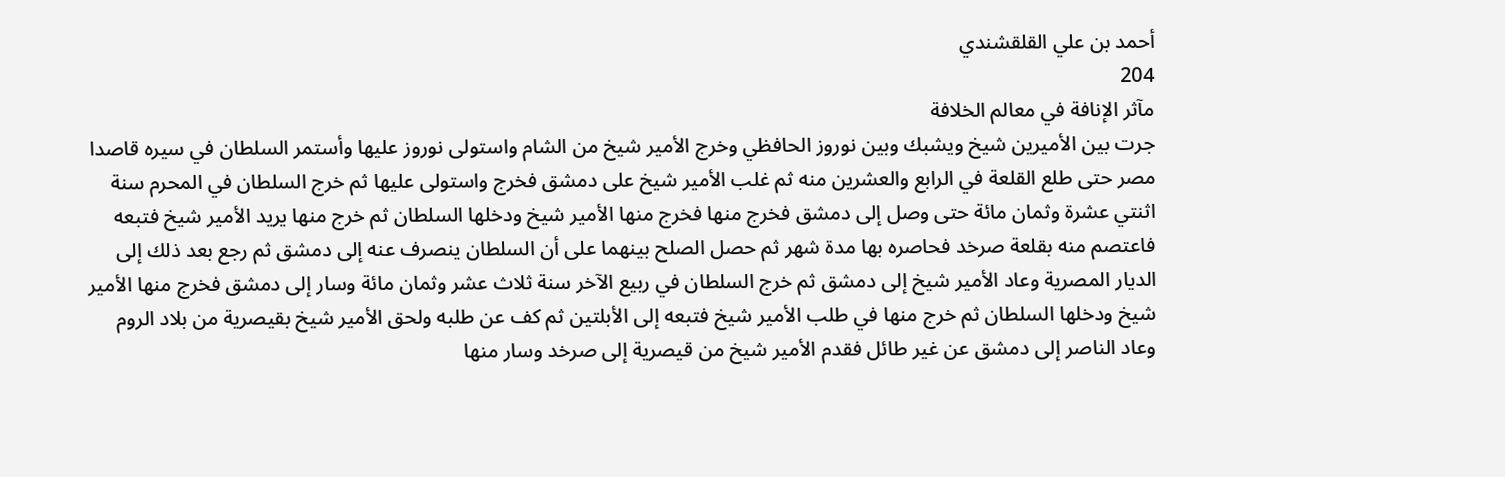أحمد بن علي القلقشندي
204
مآثر الإنافة في معالم الخلافة
جرت بين الأميرين شيخ ويشبك وبين نوروز الحافظي وخرج الأمير شيخ من الشام واستولى نوروز عليها وأستمر السلطان في سيره قاصدا مصر حتى طلع القلعة في الرابع والعشرين منه ثم غلب الأمير شيخ على دمشق فخرج واستولى عليها ثم خرج السلطان في المحرم سنة اثنتي عشرة وثمان مائة حتى وصل إلى دمشق فخرج منها فخرج منها الأمير شيخ ودخلها السلطان ثم خرج منها يريد الأمير شيخ فتبعه فاعتصم منه بقلعة صرخد فحاصره بها مدة شهر ثم حصل الصلح بينهما على أن السلطان ينصرف عنه إلى دمشق ثم رجع بعد ذلك إلى الديار المصرية وعاد الأمير شيخ إلى دمشق ثم خرج السلطان في ربيع الآخر سنة ثلاث عشر وثمان مائة وسار إلى دمشق فخرج منها الأمير شيخ ودخلها السلطان ثم خرج منها في طلب الأمير شيخ فتبعه إلى الأبلتين ثم كف عن طلبه ولحق الأمير شيخ بقيصرية من بلاد الروم وعاد الناصر إلى دمشق عن غير طائل فقدم الأمير شيخ من قيصرية إلى صرخد وسار منها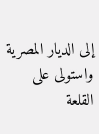إلى الديار المصرية واستولى على القلعة